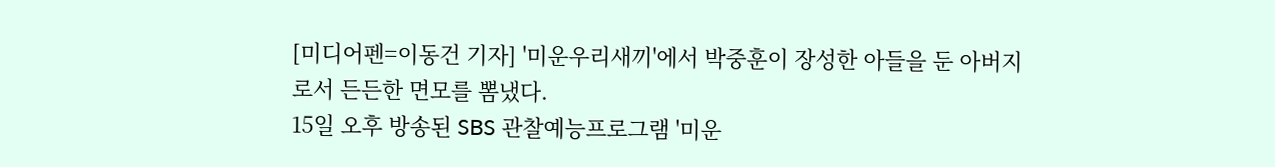[미디어펜=이동건 기자] '미운우리새끼'에서 박중훈이 장성한 아들을 둔 아버지로서 든든한 면모를 뽐냈다.
15일 오후 방송된 SBS 관찰예능프로그램 '미운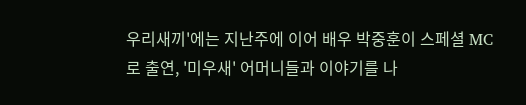우리새끼'에는 지난주에 이어 배우 박중훈이 스페셜 MC로 출연, '미우새' 어머니들과 이야기를 나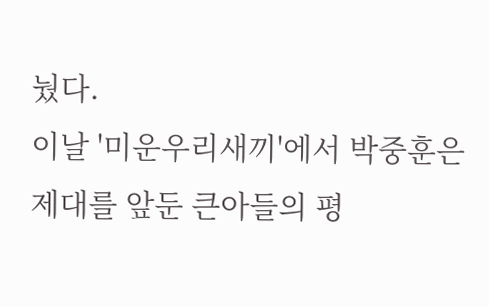눴다.
이날 '미운우리새끼'에서 박중훈은 제대를 앞둔 큰아들의 평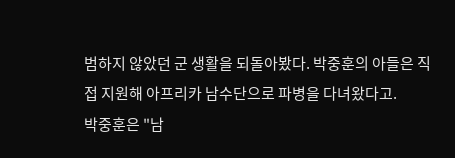범하지 않았던 군 생활을 되돌아봤다. 박중훈의 아들은 직접 지원해 아프리카 남수단으로 파병을 다녀왔다고.
박중훈은 "남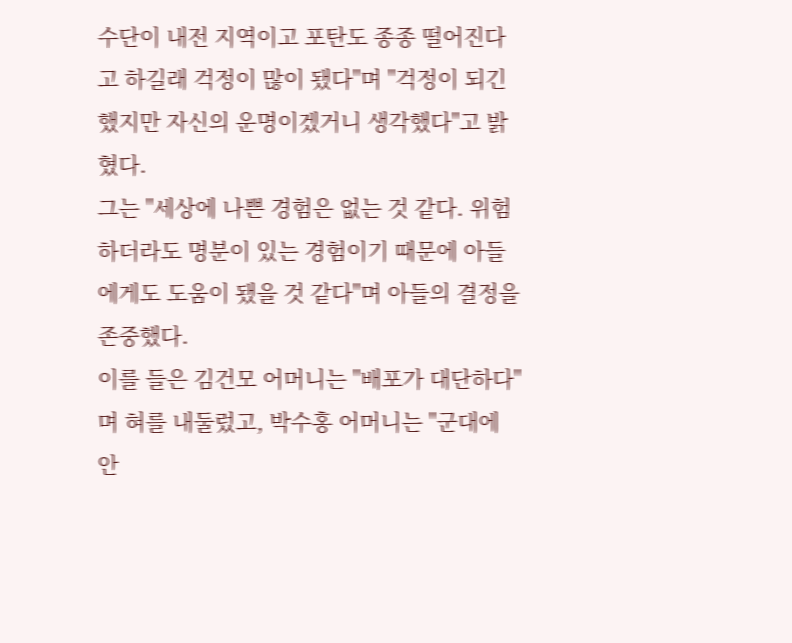수단이 내전 지역이고 포탄도 종종 떨어진다고 하길래 걱정이 많이 됐다"며 "걱정이 되긴 했지만 자신의 운명이겠거니 생각했다"고 밝혔다.
그는 "세상에 나쁜 경험은 없는 것 같다. 위험하더라도 명분이 있는 경험이기 때문에 아들에게도 도움이 됐을 것 같다"며 아들의 결정을 존중했다.
이를 들은 김건모 어머니는 "배포가 대단하다"며 혀를 내둘렀고, 박수홍 어머니는 "군대에 안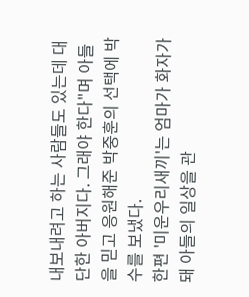내보내려고 하는 사람들도 있는데 대단한 아버지다. 그래야 한다"며 아들을 믿고 응원해준 박중훈의 선택에 박수를 보냈다.
한편 '미운우리새끼'는 엄마가 화자가 돼 아들의 일상을 관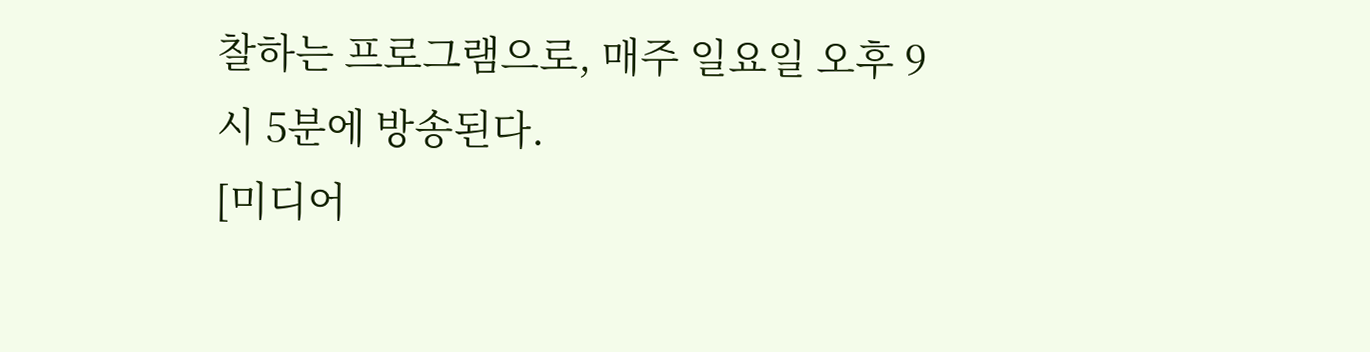찰하는 프로그램으로, 매주 일요일 오후 9시 5분에 방송된다.
[미디어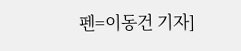펜=이동건 기자]